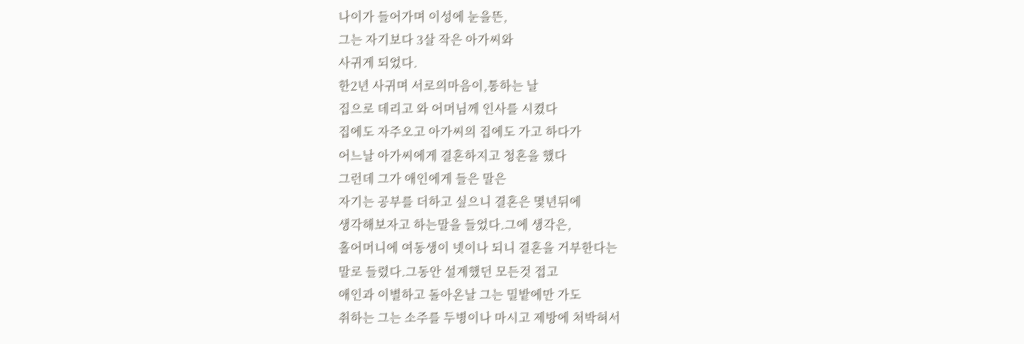나이가 들어가며 이성에 눈을뜬,
그는 자기보다 3살 작은 아가씨와
사귀게 되었다.
한2년 사귀며 서로의마음이,통하는 날
집으로 데리고 와 어머님께 인사를 시켰다
집에도 자주오고 아가씨의 집에도 가고 하다가
어느날 아가씨에게 결혼하지고 청혼을 했다
그런데 그가 애인에게 들은 말은
자기는 공부를 더하고 싶으니 결혼은 몇년뒤에
생각해보자고 하는말을 들었다.그에 생각은,
홀어머니에 여동생이 넷이나 되니 결혼을 거부한다는
말로 들렸다.그동안 설계했던 모든것 접고
애인과 이별하고 돌아온날 그는 밀밭에만 가도
취하는 그는 소주를 두병이나 마시고 제방에 처박혀서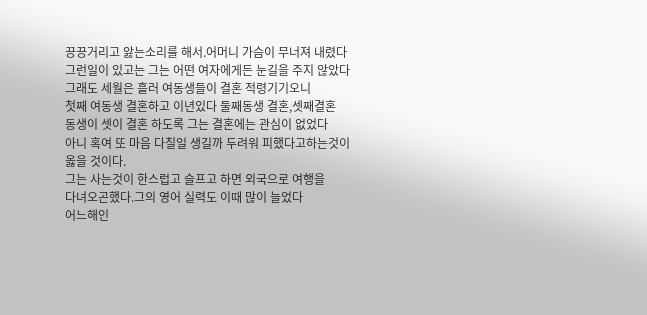끙끙거리고 앓는소리를 해서.어머니 가슴이 무너져 내렸다
그런일이 있고는 그는 어떤 여자에게든 눈길을 주지 않았다
그래도 세월은 흘러 여동생들이 결혼 적령기기오니
첫째 여동생 결혼하고 이년있다 둘째동생 결혼,셋째결혼
동생이 셋이 결혼 하도록 그는 결혼에는 관심이 없었다
아니 혹여 또 마음 다칠일 생길까 두려워 피했다고하는것이
옳을 것이다.
그는 사는것이 한스럽고 슬프고 하면 외국으로 여행을
다녀오곤했다.그의 영어 실력도 이때 많이 늘었다
어느해인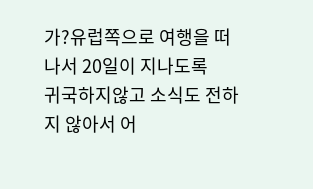가?유럽쪽으로 여행을 떠나서 20일이 지나도록
귀국하지않고 소식도 전하지 않아서 어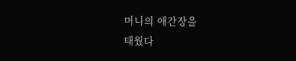머니의 애간장을
태웠다